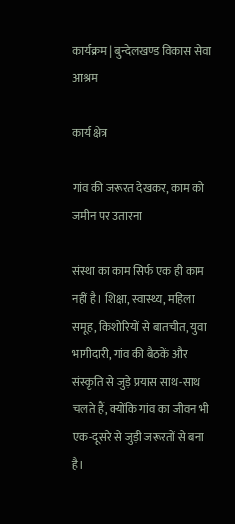कार्यक्रम | बुन्देलखण्ड विकास सेवा आश्रम

कार्य क्षेत्र

गांव की जरूरत देखकर, काम को जमीन पर उतारना

संस्था का काम सिर्फ एक ही काम नहीं है। शिक्षा, स्वास्थ्य, महिला समूह, किशोरियों से बातचीत, युवा भागीदारी, गांव की बैठकें और संस्कृति से जुड़े प्रयास साथ-साथ चलते हैं, क्योंकि गांव का जीवन भी एक-दूसरे से जुड़ी जरूरतों से बना है।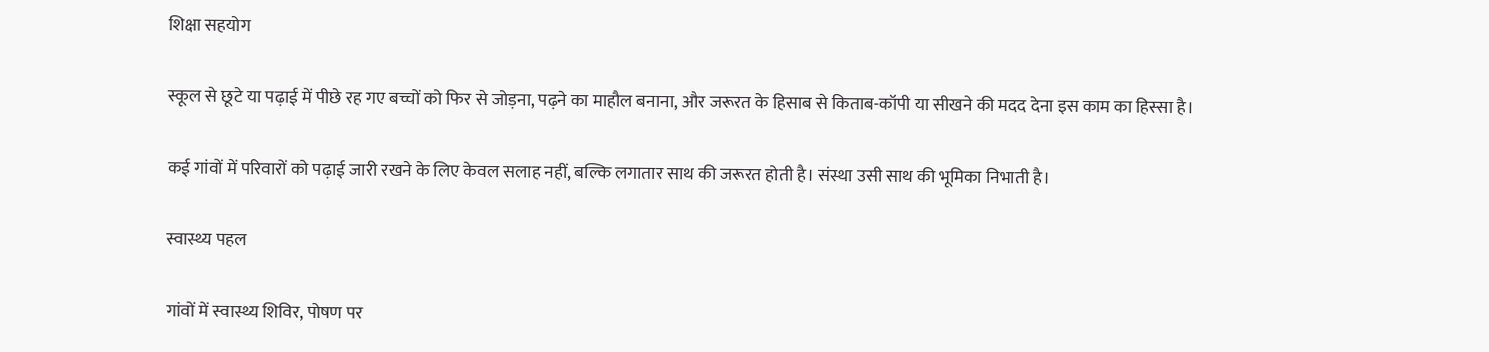शिक्षा सहयोग

स्कूल से छूटे या पढ़ाई में पीछे रह गए बच्चों को फिर से जोड़ना, पढ़ने का माहौल बनाना, और जरूरत के हिसाब से किताब-कॉपी या सीखने की मदद देना इस काम का हिस्सा है।

कई गांवों में परिवारों को पढ़ाई जारी रखने के लिए केवल सलाह नहीं, बल्कि लगातार साथ की जरूरत होती है। संस्था उसी साथ की भूमिका निभाती है।

स्वास्थ्य पहल

गांवों में स्वास्थ्य शिविर, पोषण पर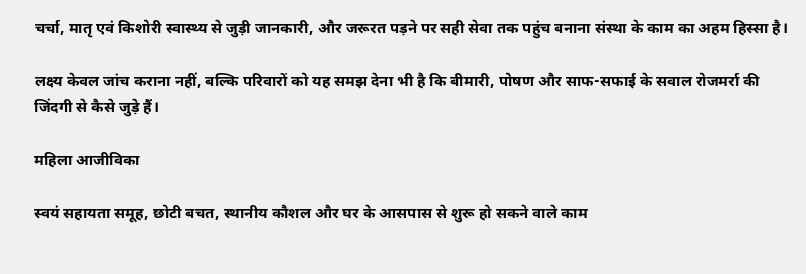चर्चा, मातृ एवं किशोरी स्वास्थ्य से जुड़ी जानकारी, और जरूरत पड़ने पर सही सेवा तक पहुंच बनाना संस्था के काम का अहम हिस्सा है।

लक्ष्य केवल जांच कराना नहीं, बल्कि परिवारों को यह समझ देना भी है कि बीमारी, पोषण और साफ-सफाई के सवाल रोजमर्रा की जिंदगी से कैसे जुड़े हैं।

महिला आजीविका

स्वयं सहायता समूह, छोटी बचत, स्थानीय कौशल और घर के आसपास से शुरू हो सकने वाले काम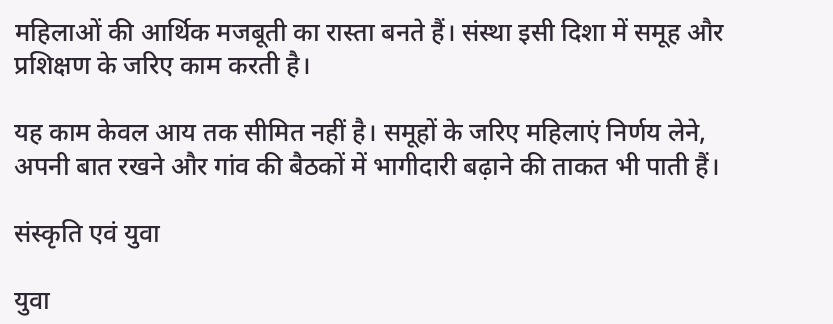महिलाओं की आर्थिक मजबूती का रास्ता बनते हैं। संस्था इसी दिशा में समूह और प्रशिक्षण के जरिए काम करती है।

यह काम केवल आय तक सीमित नहीं है। समूहों के जरिए महिलाएं निर्णय लेने, अपनी बात रखने और गांव की बैठकों में भागीदारी बढ़ाने की ताकत भी पाती हैं।

संस्कृति एवं युवा

युवा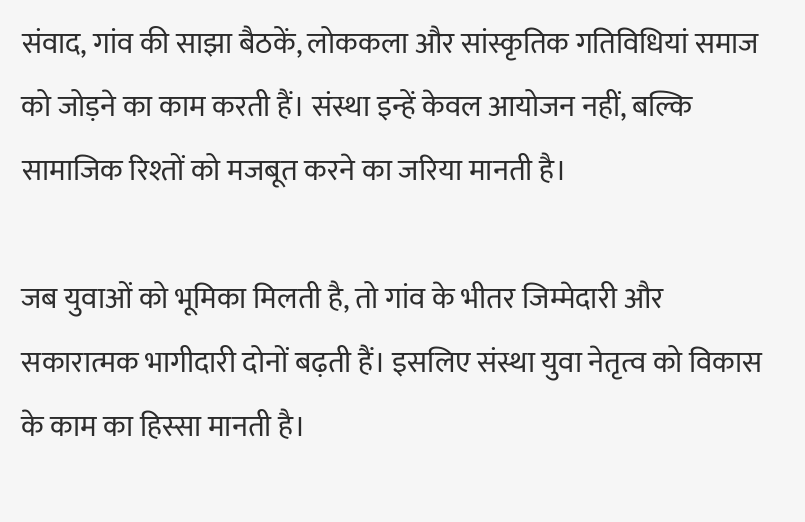संवाद, गांव की साझा बैठकें, लोककला और सांस्कृतिक गतिविधियां समाज को जोड़ने का काम करती हैं। संस्था इन्हें केवल आयोजन नहीं, बल्कि सामाजिक रिश्तों को मजबूत करने का जरिया मानती है।

जब युवाओं को भूमिका मिलती है, तो गांव के भीतर जिम्मेदारी और सकारात्मक भागीदारी दोनों बढ़ती हैं। इसलिए संस्था युवा नेतृत्व को विकास के काम का हिस्सा मानती है।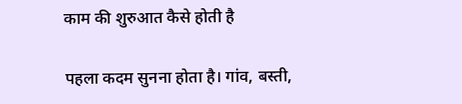काम की शुरुआत कैसे होती है

पहला कदम सुनना होता है। गांव, बस्ती,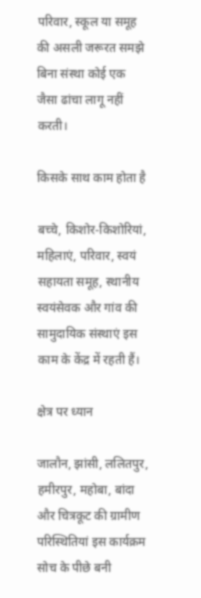परिवार, स्कूल या समूह की असली जरूरत समझे बिना संस्था कोई एक जैसा ढांचा लागू नहीं करती।

किसके साथ काम होता है

बच्चे, किशोर-किशोरियां, महिलाएं, परिवार, स्वयं सहायता समूह, स्थानीय स्वयंसेवक और गांव की सामुदायिक संस्थाएं इस काम के केंद्र में रहती हैं।

क्षेत्र पर ध्यान

जालौन, झांसी, ललितपुर, हमीरपुर, महोबा, बांदा और चित्रकूट की ग्रामीण परिस्थितियां इस कार्यक्रम सोच के पीछे बनी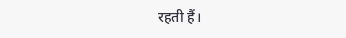रहती हैं।